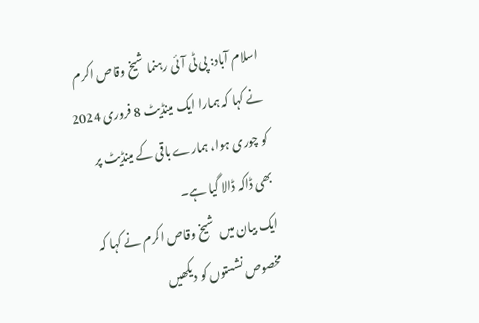اسلام آباد: پی ٹی آئی رہنما شیخ وقاص اکرم نے کہا کہ ہمارا ایک مینڈیٹ 8 فروری 2024 کو چوری ہوا، ہمارے باقی کے مینڈیٹ پر بھی ڈاکہ ڈالا گیا ہے۔
ایک بیان میں  شیخ وقاص اکرم نے کہا کہ مخصوص نشستوں کو دیکھیں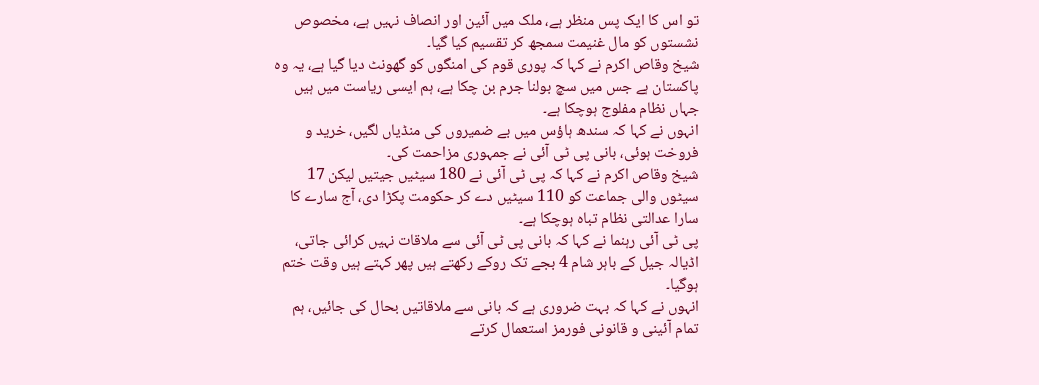تو اس کا ایک پس منظر ہے، ملک میں آئین اور انصاف نہیں ہے، مخصوص نشستوں کو مال غنیمت سمجھ کر تقسیم کیا گیا۔
شیخ وقاص اکرم نے کہا کہ پوری قوم کی امنگوں کو گھونٹ دیا گیا ہے، یہ وہ پاکستان ہے جس میں سچ بولنا جرم بن چکا ہے، ہم ایسی ریاست میں ہیں جہاں نظام مفلوج ہوچکا ہے۔
انہوں نے کہا کہ سندھ ہاؤس میں بے ضمیروں کی منڈیاں لگیں، خرید و فروخت ہوئی، بانی پی ٹی آئی نے جمہوری مزاحمت کی۔
شیخ وقاص اکرم نے کہا کہ پی ٹی آئی نے 180 سیٹیں جیتیں لیکن 17 سیٹوں والی جماعت کو 110 سیٹیں دے کر حکومت پکڑا دی، آج سارے کا سارا عدالتی نظام تباہ ہوچکا ہے۔
پی ٹی آئی رہنما نے کہا کہ بانی پی ٹی آئی سے ملاقات نہیں کرائی جاتی، اڈیالہ جیل کے باہر شام 4 بجے تک روکے رکھتے ہیں پھر کہتے ہیں وقت ختم ہوگیا۔
انہوں نے کہا کہ بہت ضروری ہے کہ بانی سے ملاقاتیں بحال کی جائیں، ہم تمام آئینی و قانونی فورمز استعمال کرتے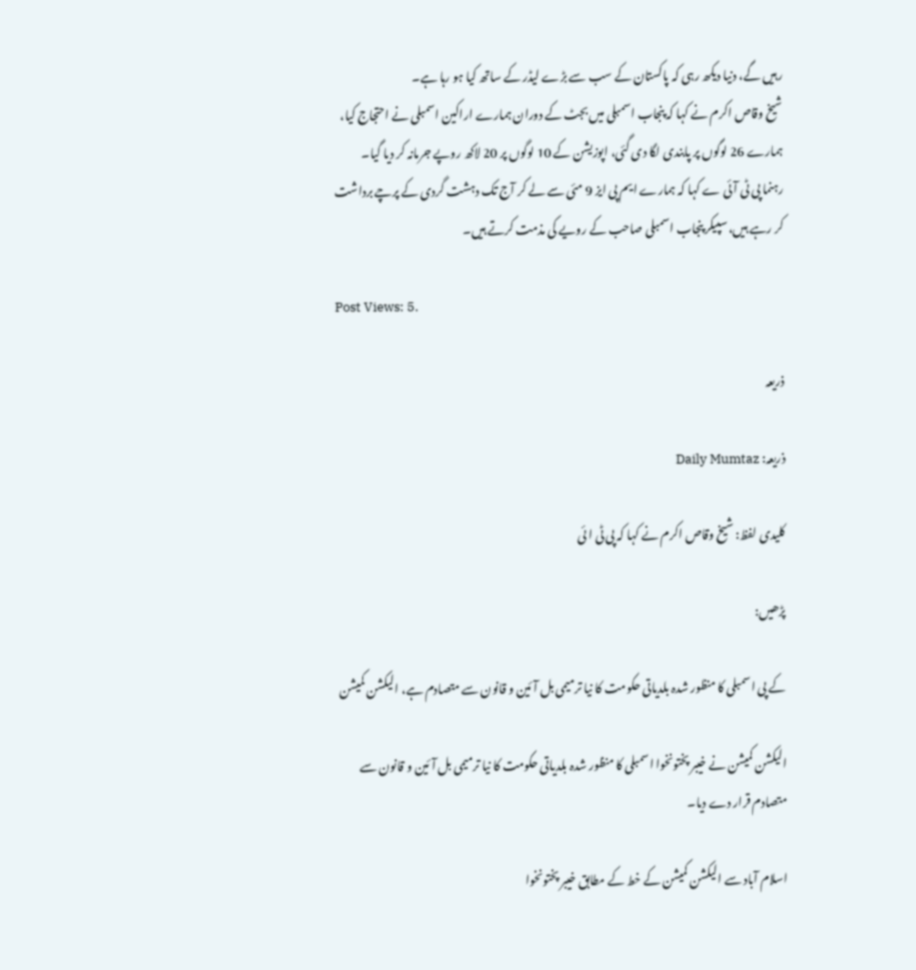رہیں گے، دنیا دیکھ رہی کہ پاکستان کے سب سے بڑے لیڈر کے ساتھ کیا ہو رہا ہے۔
شیخ وقاص اکرم نے کہا کہ پنجاب اسمبلی میں بجٹ کے دوران ہمارے اراکین اسمبلی نے احتجاج کیا، ہمارے 26 لوگوں پر پابندی لگا دی گئی، اپوزیشن کے 10 لوگوں پر 20 لاکھ روپے جرمانہ کر دیا گیا۔
رہنما پی ٹی آئی ے کہا کہ ہمارے ایم پی ایز 9 مئی سے لے کر آج تک دہشت گردی کے پرچے برداشت کر رہے ہیں، سپیکر پنجاب اسمبلی صاحب کے رویے کی مذمت کرتے ہیں۔

Post Views: 5.

ذریعہ

ذریعہ: Daily Mumtaz

کلیدی لفظ: شیخ وقاص اکرم نے کہا کہ پی ٹی ا ئی

پڑھیں:

کے پی اسمبلی کا منظور شدہ بلدیاتی حکومت کا نیا ترمیمی بل آئین و قانون سے متصادم ہے، الیکشن کمیشن

الیکشن کمیشن نے خیبر پختونخوا اسمبلی کا منظور شدہ بلدیاتی حکومت کا نیا ترمیمی بل آئین و قانون سے متصادم قرار دے دیا۔

اسلام آباد سے الیکشن کمیشن کے خط کے مطابق خیبر پختونخوا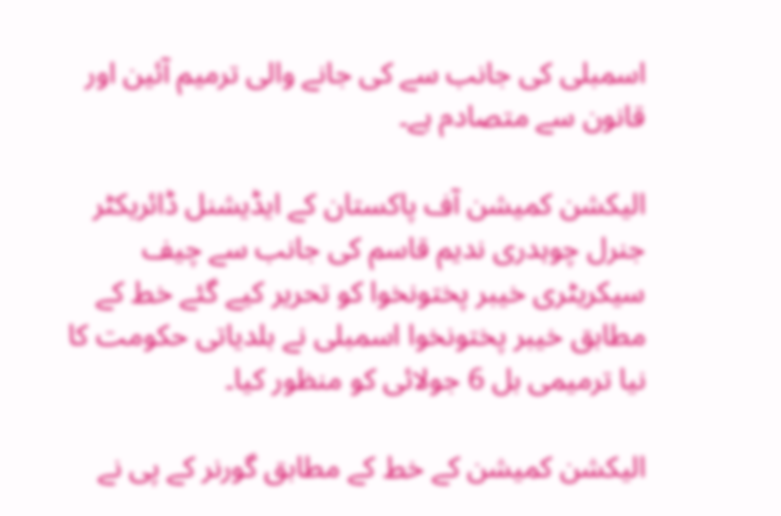اسمبلی کی جانب سے کی جانے والی ترمیم آئین اور قانون سے متصادم ہے۔

الیکشن کمیشن آف پاکستان کے ایڈیشنل ڈائریکٹر جنرل چوہدری ندیم قاسم کی جانب سے چیف سیکریٹری خیبر پختونخوا کو تحریر کیے گئے خط کے مطابق خیبر پختونخوا اسمبلی نے بلدیاتی حکومت کا نیا ترمیمی بل 6 جولائی کو منظور کیا۔

الیکشن کمیشن کے خط کے مطابق گورنر کے پی نے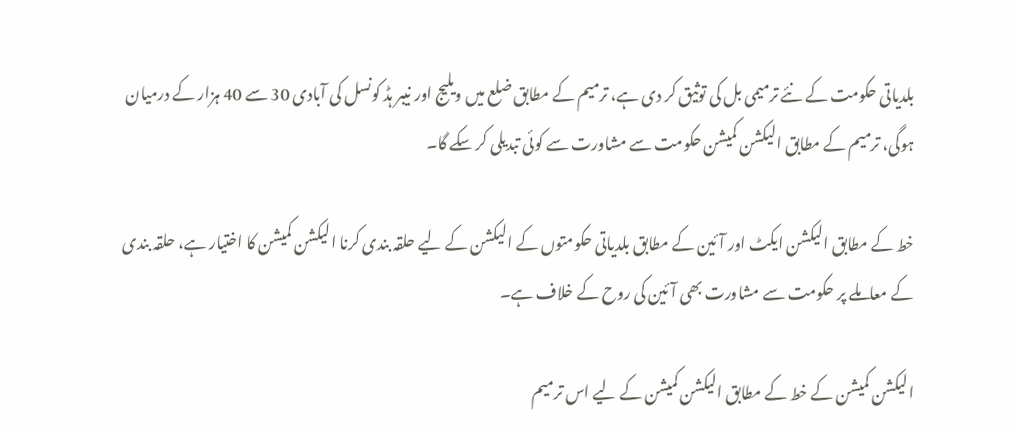بلدیاتی حکومت کے نئے ترمیمی بل کی توثیق کر دی ہے، ترمیم کے مطابق ضلع میں ویلیج اور نیبر ہڈ کونسل کی آبادی 30 سے 40 ہزار کے درمیان ہوگی، ترمیم کے مطابق الیکشن کمیشن حکومت سے مشاورت سے کوئی تبدیلی کر سکے گا۔

خط کے مطابق الیکشن ایکٹ اور آئین کے مطابق بلدیاتی حکومتوں کے الیکشن کے لیے حلقہ بندی کرنا الیکشن کمیشن کا اختیار ہے، حلقہ بندی کے معاملے پر حکومت سے مشاورت بھی آئین کی روح کے خلاف ہے۔

الیکشن کمیشن کے خط کے مطابق الیکشن کمیشن کے لیے اس ترمیم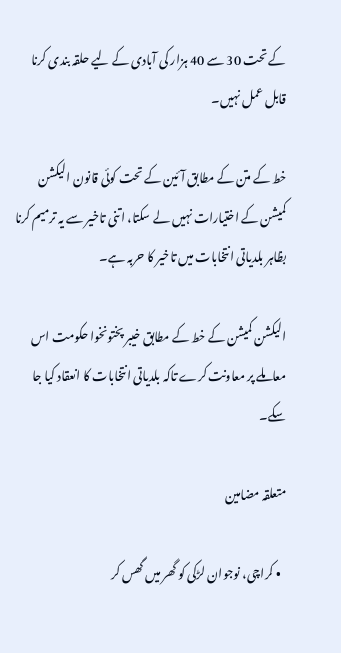کے تحت 30 سے 40 ہزار کی آبادی کے لیے حلقہ بندی کرنا قابل عمل نہیں۔

خط کے متن کے مطابق آئین کے تحت کوئی قانون الیکشن کمیشن کے اختیارات نہیں لے سکتا، اتنی تاخیر سے یہ ترمیم کرنا بظاہر بلدیاتی انتخابات میں تاخیر کا حربہ ہے۔

الیکشن کمیشن کے خط کے مطابق خیبر پختونخوا حکومت اس معاملے پر معاونت کرے تاکہ بلدیاتی انتخابات کا انعقاد کیا جا سکے۔

متعلقہ مضامین

  • کراچی، نوجوان لڑکی کو گھر میں گھس کر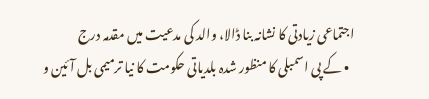اجتماعی زیادتی کا نشانہ بنا ڈالا، والد کی مدعیت میں مقدمہ درج
  • کے پی اسمبلی کا منظور شدہ بلدیاتی حکومت کا نیا ترمیمی بل آئین و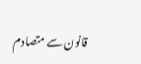قانون سے متصادم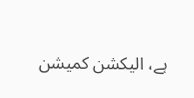ہے، الیکشن کمیشن